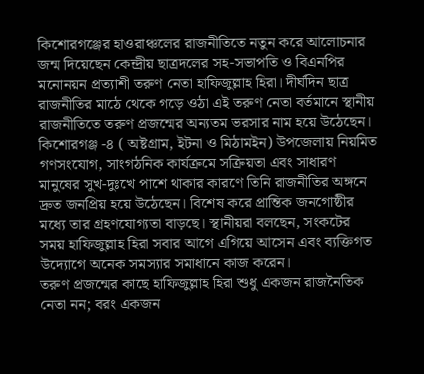কিশোরগঞ্জের হাওরাঞ্চলের রাজনীতিতে নতুন করে আলোচনার জন্ম দিয়েছেন কেন্দ্রীয় ছাত্রদলের সহ-সভাপতি ও বিএনপির মনোনয়ন প্রত্যাশী তরুণ নেতা হাফিজুল্লাহ হিরা। দীর্ঘদিন ছাত্র রাজনীতির মাঠে থেকে গড়ে ওঠা এই তরুণ নেতা বর্তমানে স্থানীয় রাজনীতিতে তরুণ প্রজন্মের অন্যতম ভরসার নাম হয়ে উঠেছেন।
কিশোরগঞ্জ -৪ ( অষ্টগ্রাম, ইটনা ও মিঠামইন) উপজেলায় নিয়মিত গণসংযোগ, সাংগঠনিক কার্যক্রমে সক্রিয়তা এবং সাধারণ মানুষের সুখ-দুঃখে পাশে থাকার কারণে তিনি রাজনীতির অঙ্গনে দ্রুত জনপ্রিয় হয়ে উঠেছেন। বিশেষ করে প্রান্তিক জনগোষ্ঠীর মধ্যে তার গ্রহণযোগ্যতা বাড়ছে। স্থানীয়রা বলছেন, সংকটের সময় হাফিজুল্লাহ হিরা সবার আগে এগিয়ে আসেন এবং ব্যক্তিগত উদ্যোগে অনেক সমস্যার সমাধানে কাজ করেন।
তরুণ প্রজন্মের কাছে হাফিজুল্লাহ হিরা শুধু একজন রাজনৈতিক নেতা নন; বরং একজন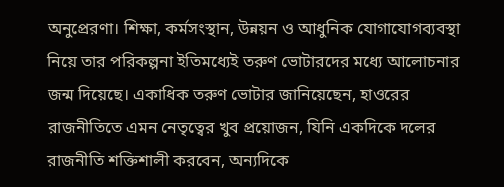অনুপ্রেরণা। শিক্ষা, কর্মসংস্থান, উন্নয়ন ও আধুনিক যোগাযোগব্যবস্থা নিয়ে তার পরিকল্পনা ইতিমধ্যেই তরুণ ভোটারদের মধ্যে আলোচনার জন্ম দিয়েছে। একাধিক তরুণ ভোটার জানিয়েছেন, হাওরের রাজনীতিতে এমন নেতৃত্বের খুব প্রয়োজন, যিনি একদিকে দলের রাজনীতি শক্তিশালী করবেন, অন্যদিকে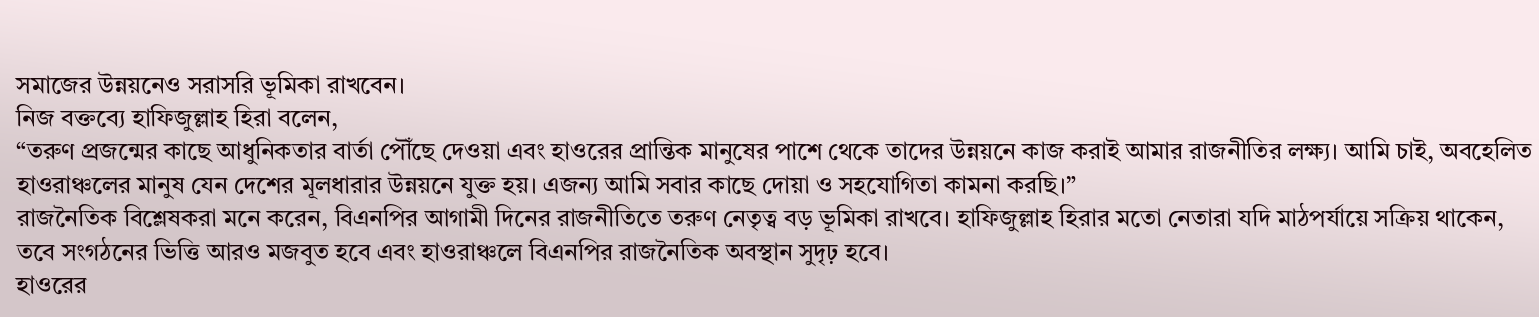সমাজের উন্নয়নেও সরাসরি ভূমিকা রাখবেন।
নিজ বক্তব্যে হাফিজুল্লাহ হিরা বলেন,
“তরুণ প্রজন্মের কাছে আধুনিকতার বার্তা পৌঁছে দেওয়া এবং হাওরের প্রান্তিক মানুষের পাশে থেকে তাদের উন্নয়নে কাজ করাই আমার রাজনীতির লক্ষ্য। আমি চাই, অবহেলিত হাওরাঞ্চলের মানুষ যেন দেশের মূলধারার উন্নয়নে যুক্ত হয়। এজন্য আমি সবার কাছে দোয়া ও সহযোগিতা কামনা করছি।”
রাজনৈতিক বিশ্লেষকরা মনে করেন, বিএনপির আগামী দিনের রাজনীতিতে তরুণ নেতৃত্ব বড় ভূমিকা রাখবে। হাফিজুল্লাহ হিরার মতো নেতারা যদি মাঠপর্যায়ে সক্রিয় থাকেন, তবে সংগঠনের ভিত্তি আরও মজবুত হবে এবং হাওরাঞ্চলে বিএনপির রাজনৈতিক অবস্থান সুদৃঢ় হবে।
হাওরের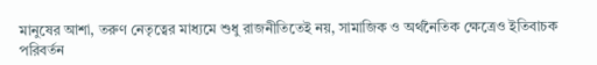মানুষের আশা, তরুণ নেতৃত্বের মাধ্যমে শুধু রাজনীতিতেই নয়, সামাজিক ও অর্থনৈতিক ক্ষেত্রেও ইতিবাচক পরিবর্তন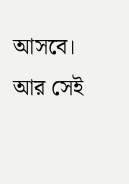আসবে। আর সেই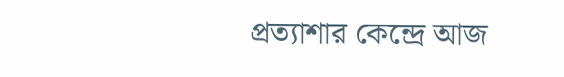প্রত্যাশার কেন্দ্রে আজ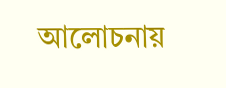আলোচনায়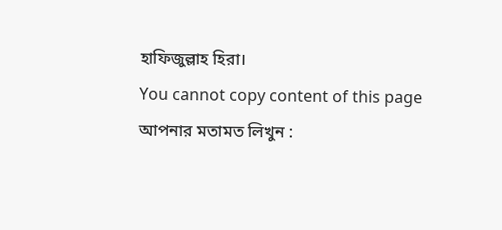হাফিজুল্লাহ হিরা।
You cannot copy content of this page
আপনার মতামত লিখুন :